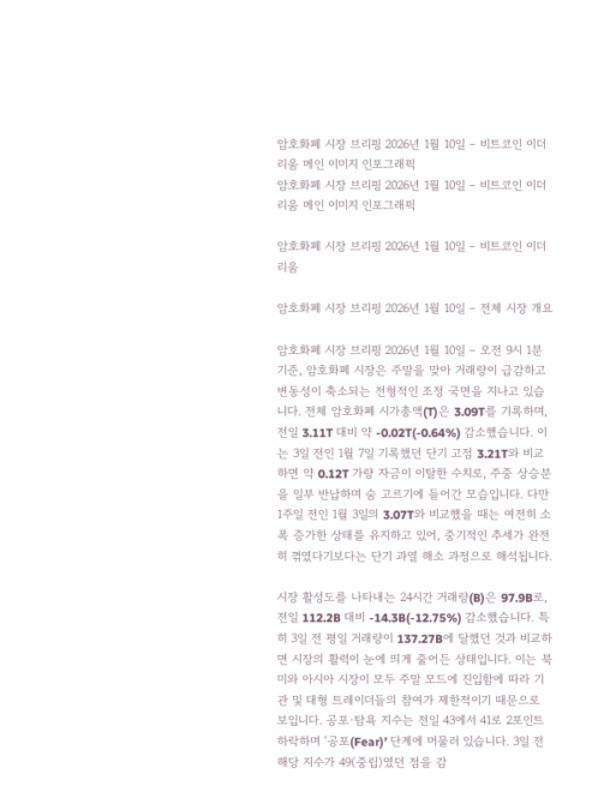암호화폐 시장 브리핑 2026년 1월 10일 – 비트코인 이더리움 메인 이미지 인포그래픽
암호화폐 시장 브리핑 2026년 1월 10일 – 비트코인 이더리움 메인 이미지 인포그래픽

암호화폐 시장 브리핑 2026년 1월 10일 – 비트코인 이더리움

암호화폐 시장 브리핑 2026년 1월 10일 – 전체 시장 개요

암호화폐 시장 브리핑 2026년 1월 10일 – 오전 9시 1분 기준, 암호화폐 시장은 주말을 맞아 거래량이 급감하고 변동성이 축소되는 전형적인 조정 국면을 지나고 있습니다. 전체 암호화폐 시가총액(T)은 3.09T를 기록하며, 전일 3.11T 대비 약 -0.02T(-0.64%) 감소했습니다. 이는 3일 전인 1월 7일 기록했던 단기 고점 3.21T와 비교하면 약 0.12T 가량 자금이 이탈한 수치로, 주중 상승분을 일부 반납하며 숨 고르기에 들어간 모습입니다. 다만 1주일 전인 1월 3일의 3.07T와 비교했을 때는 여전히 소폭 증가한 상태를 유지하고 있어, 중기적인 추세가 완전히 꺾였다기보다는 단기 과열 해소 과정으로 해석됩니다.

시장 활성도를 나타내는 24시간 거래량(B)은 97.9B로, 전일 112.2B 대비 -14.3B(-12.75%) 감소했습니다. 특히 3일 전 평일 거래량이 137.27B에 달했던 것과 비교하면 시장의 활력이 눈에 띄게 줄어든 상태입니다. 이는 북미와 아시아 시장이 모두 주말 모드에 진입함에 따라 기관 및 대형 트레이더들의 참여가 제한적이기 때문으로 보입니다. 공포·탐욕 지수는 전일 43에서 41로 2포인트 하락하며 ‘공포(Fear)’ 단계에 머물러 있습니다. 3일 전 해당 지수가 49(중립)였던 점을 감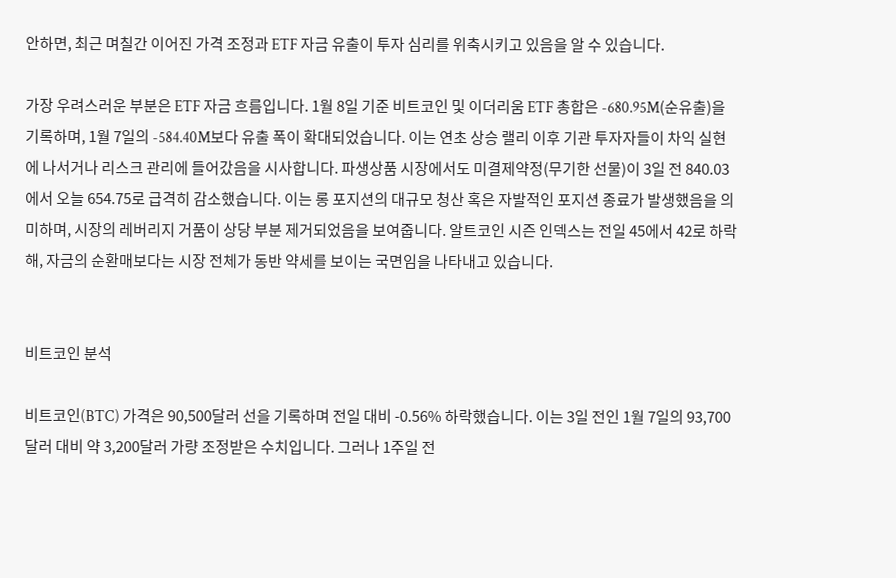안하면, 최근 며칠간 이어진 가격 조정과 ETF 자금 유출이 투자 심리를 위축시키고 있음을 알 수 있습니다.

가장 우려스러운 부분은 ETF 자금 흐름입니다. 1월 8일 기준 비트코인 및 이더리움 ETF 총합은 -680.95M(순유출)을 기록하며, 1월 7일의 -584.40M보다 유출 폭이 확대되었습니다. 이는 연초 상승 랠리 이후 기관 투자자들이 차익 실현에 나서거나 리스크 관리에 들어갔음을 시사합니다. 파생상품 시장에서도 미결제약정(무기한 선물)이 3일 전 840.03에서 오늘 654.75로 급격히 감소했습니다. 이는 롱 포지션의 대규모 청산 혹은 자발적인 포지션 종료가 발생했음을 의미하며, 시장의 레버리지 거품이 상당 부분 제거되었음을 보여줍니다. 알트코인 시즌 인덱스는 전일 45에서 42로 하락해, 자금의 순환매보다는 시장 전체가 동반 약세를 보이는 국면임을 나타내고 있습니다.


비트코인 분석

비트코인(BTC) 가격은 90,500달러 선을 기록하며 전일 대비 -0.56% 하락했습니다. 이는 3일 전인 1월 7일의 93,700달러 대비 약 3,200달러 가량 조정받은 수치입니다. 그러나 1주일 전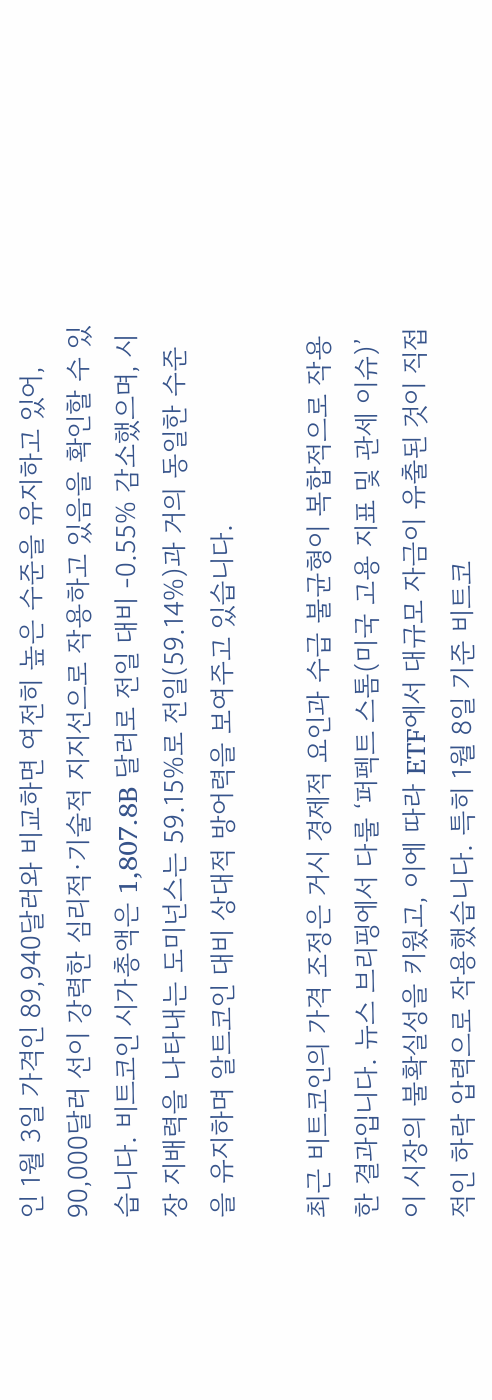인 1월 3일 가격인 89,940달러와 비교하면 여전히 높은 수준을 유지하고 있어, 90,000달러 선이 강력한 심리적·기술적 지지선으로 작용하고 있음을 확인할 수 있습니다. 비트코인 시가총액은 1,807.8B 달러로 전일 대비 -0.55% 감소했으며, 시장 지배력을 나타내는 도미넌스는 59.15%로 전일(59.14%)과 거의 동일한 수준을 유지하며 알트코인 대비 상대적 방어력을 보여주고 있습니다.

최근 비트코인의 가격 조정은 거시 경제적 요인과 수급 불균형이 복합적으로 작용한 결과입니다. 뉴스 브리핑에서 다룰 ‘퍼펙트 스톰(미국 고용 지표 및 관세 이슈)’이 시장의 불확실성을 키웠고, 이에 따라 ETF에서 대규모 자금이 유출된 것이 직접적인 하락 압력으로 작용했습니다. 특히 1월 8일 기준 비트코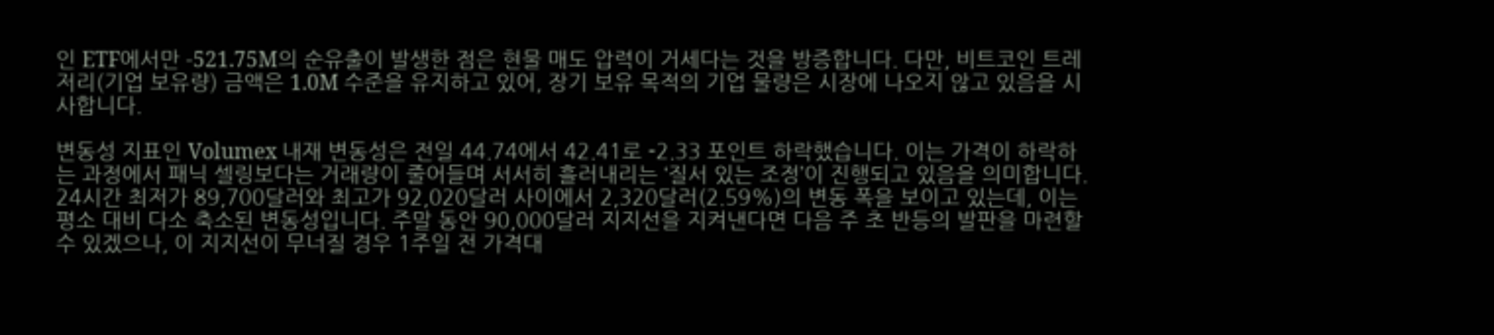인 ETF에서만 -521.75M의 순유출이 발생한 점은 현물 매도 압력이 거세다는 것을 방증합니다. 다만, 비트코인 트레저리(기업 보유량) 금액은 1.0M 수준을 유지하고 있어, 장기 보유 목적의 기업 물량은 시장에 나오지 않고 있음을 시사합니다.

변동성 지표인 Volumex 내재 변동성은 전일 44.74에서 42.41로 -2.33 포인트 하락했습니다. 이는 가격이 하락하는 과정에서 패닉 셀링보다는 거래량이 줄어들며 서서히 흘러내리는 ‘질서 있는 조정’이 진행되고 있음을 의미합니다. 24시간 최저가 89,700달러와 최고가 92,020달러 사이에서 2,320달러(2.59%)의 변동 폭을 보이고 있는데, 이는 평소 대비 다소 축소된 변동성입니다. 주말 동안 90,000달러 지지선을 지켜낸다면 다음 주 초 반등의 발판을 마련할 수 있겠으나, 이 지지선이 무너질 경우 1주일 전 가격대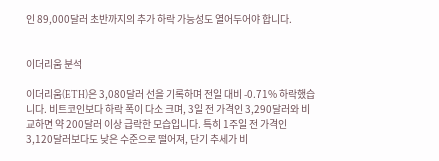인 89,000달러 초반까지의 추가 하락 가능성도 열어두어야 합니다.


이더리움 분석

이더리움(ETH)은 3,080달러 선을 기록하며 전일 대비 -0.71% 하락했습니다. 비트코인보다 하락 폭이 다소 크며, 3일 전 가격인 3,290달러와 비교하면 약 200달러 이상 급락한 모습입니다. 특히 1주일 전 가격인 3,120달러보다도 낮은 수준으로 떨어져, 단기 추세가 비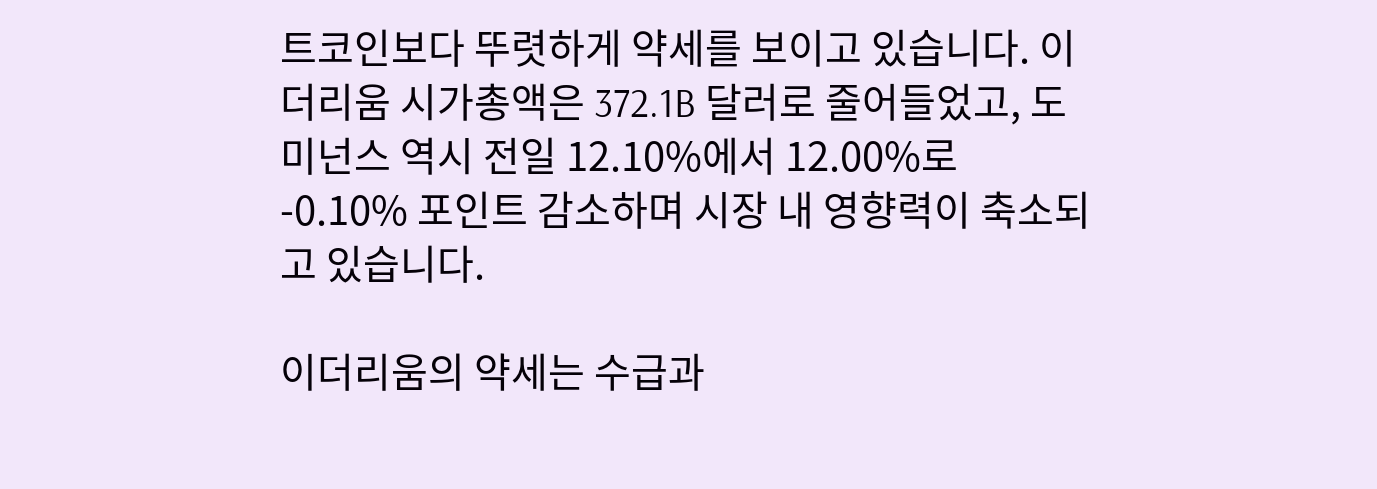트코인보다 뚜렷하게 약세를 보이고 있습니다. 이더리움 시가총액은 372.1B 달러로 줄어들었고, 도미넌스 역시 전일 12.10%에서 12.00%로 -0.10% 포인트 감소하며 시장 내 영향력이 축소되고 있습니다.

이더리움의 약세는 수급과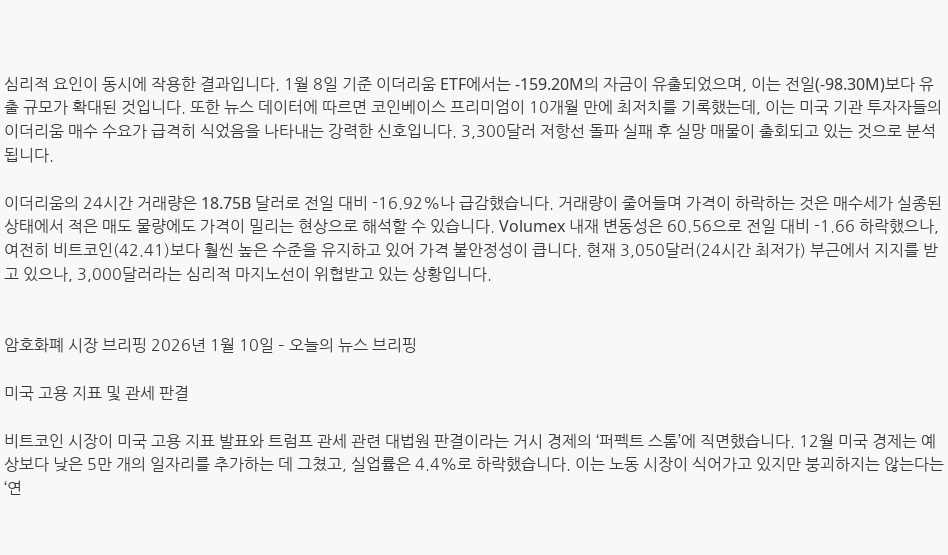심리적 요인이 동시에 작용한 결과입니다. 1월 8일 기준 이더리움 ETF에서는 -159.20M의 자금이 유출되었으며, 이는 전일(-98.30M)보다 유출 규모가 확대된 것입니다. 또한 뉴스 데이터에 따르면 코인베이스 프리미엄이 10개월 만에 최저치를 기록했는데, 이는 미국 기관 투자자들의 이더리움 매수 수요가 급격히 식었음을 나타내는 강력한 신호입니다. 3,300달러 저항선 돌파 실패 후 실망 매물이 출회되고 있는 것으로 분석됩니다.

이더리움의 24시간 거래량은 18.75B 달러로 전일 대비 -16.92%나 급감했습니다. 거래량이 줄어들며 가격이 하락하는 것은 매수세가 실종된 상태에서 적은 매도 물량에도 가격이 밀리는 현상으로 해석할 수 있습니다. Volumex 내재 변동성은 60.56으로 전일 대비 -1.66 하락했으나, 여전히 비트코인(42.41)보다 훨씬 높은 수준을 유지하고 있어 가격 불안정성이 큽니다. 현재 3,050달러(24시간 최저가) 부근에서 지지를 받고 있으나, 3,000달러라는 심리적 마지노선이 위협받고 있는 상황입니다.


암호화폐 시장 브리핑 2026년 1월 10일 – 오늘의 뉴스 브리핑

미국 고용 지표 및 관세 판결

비트코인 시장이 미국 고용 지표 발표와 트럼프 관세 관련 대법원 판결이라는 거시 경제의 ‘퍼펙트 스톰’에 직면했습니다. 12월 미국 경제는 예상보다 낮은 5만 개의 일자리를 추가하는 데 그쳤고, 실업률은 4.4%로 하락했습니다. 이는 노동 시장이 식어가고 있지만 붕괴하지는 않는다는 ‘연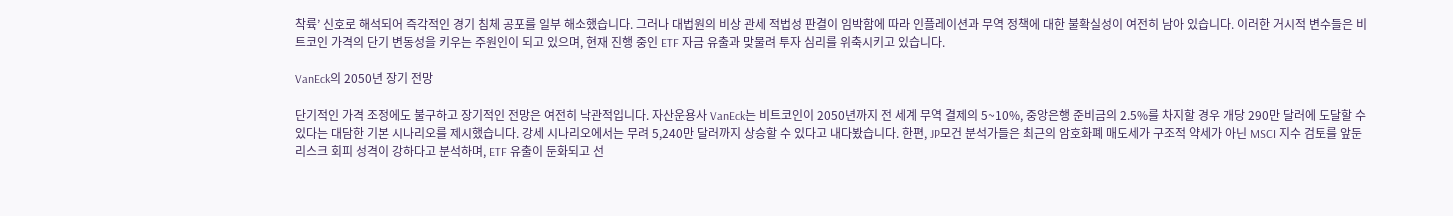착륙’ 신호로 해석되어 즉각적인 경기 침체 공포를 일부 해소했습니다. 그러나 대법원의 비상 관세 적법성 판결이 임박함에 따라 인플레이션과 무역 정책에 대한 불확실성이 여전히 남아 있습니다. 이러한 거시적 변수들은 비트코인 가격의 단기 변동성을 키우는 주원인이 되고 있으며, 현재 진행 중인 ETF 자금 유출과 맞물려 투자 심리를 위축시키고 있습니다.

VanEck의 2050년 장기 전망

단기적인 가격 조정에도 불구하고 장기적인 전망은 여전히 낙관적입니다. 자산운용사 VanEck는 비트코인이 2050년까지 전 세계 무역 결제의 5~10%, 중앙은행 준비금의 2.5%를 차지할 경우 개당 290만 달러에 도달할 수 있다는 대담한 기본 시나리오를 제시했습니다. 강세 시나리오에서는 무려 5,240만 달러까지 상승할 수 있다고 내다봤습니다. 한편, JP모건 분석가들은 최근의 암호화폐 매도세가 구조적 약세가 아닌 MSCI 지수 검토를 앞둔 리스크 회피 성격이 강하다고 분석하며, ETF 유출이 둔화되고 선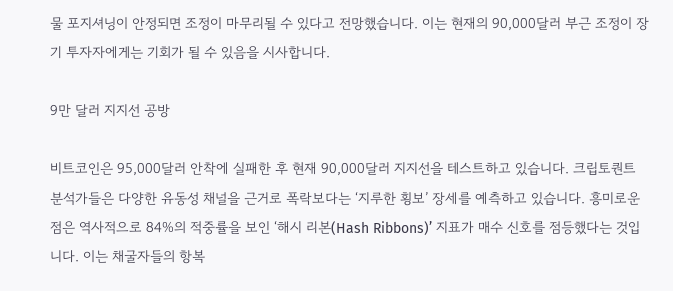물 포지셔닝이 안정되면 조정이 마무리될 수 있다고 전망했습니다. 이는 현재의 90,000달러 부근 조정이 장기 투자자에게는 기회가 될 수 있음을 시사합니다.

9만 달러 지지선 공방

비트코인은 95,000달러 안착에 실패한 후 현재 90,000달러 지지선을 테스트하고 있습니다. 크립토퀀트 분석가들은 다양한 유동성 채널을 근거로 폭락보다는 ‘지루한 횡보’ 장세를 예측하고 있습니다. 흥미로운 점은 역사적으로 84%의 적중률을 보인 ‘해시 리본(Hash Ribbons)’ 지표가 매수 신호를 점등했다는 것입니다. 이는 채굴자들의 항복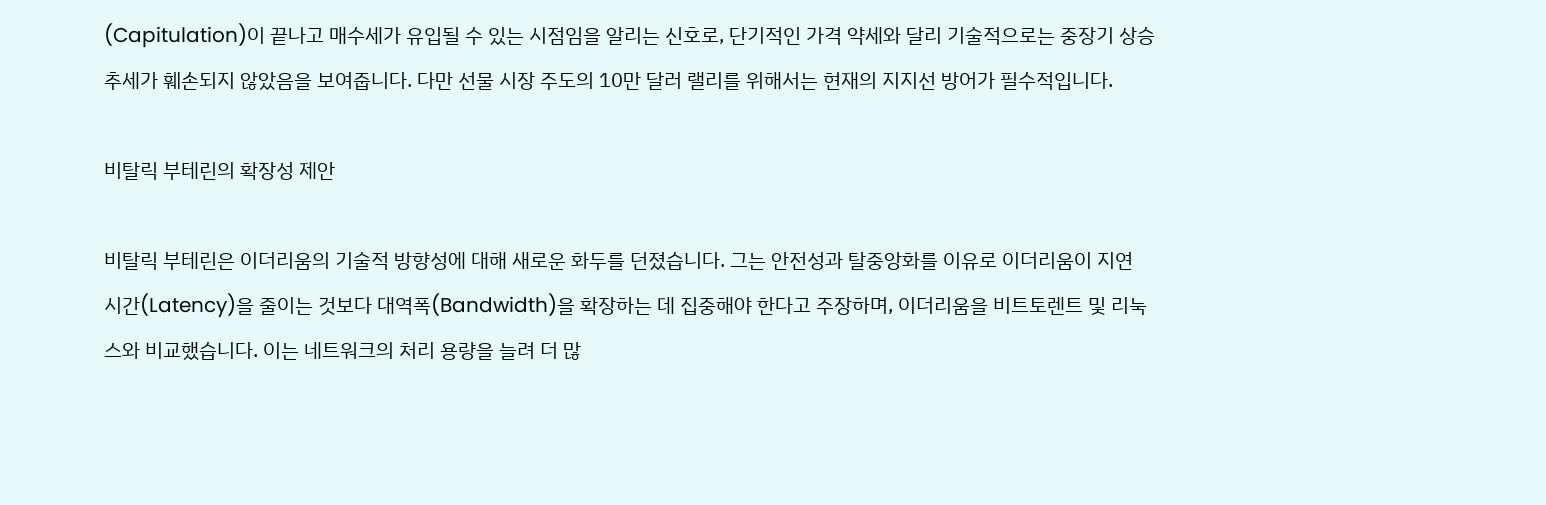(Capitulation)이 끝나고 매수세가 유입될 수 있는 시점임을 알리는 신호로, 단기적인 가격 약세와 달리 기술적으로는 중장기 상승 추세가 훼손되지 않았음을 보여줍니다. 다만 선물 시장 주도의 10만 달러 랠리를 위해서는 현재의 지지선 방어가 필수적입니다.

비탈릭 부테린의 확장성 제안

비탈릭 부테린은 이더리움의 기술적 방향성에 대해 새로운 화두를 던졌습니다. 그는 안전성과 탈중앙화를 이유로 이더리움이 지연 시간(Latency)을 줄이는 것보다 대역폭(Bandwidth)을 확장하는 데 집중해야 한다고 주장하며, 이더리움을 비트토렌트 및 리눅스와 비교했습니다. 이는 네트워크의 처리 용량을 늘려 더 많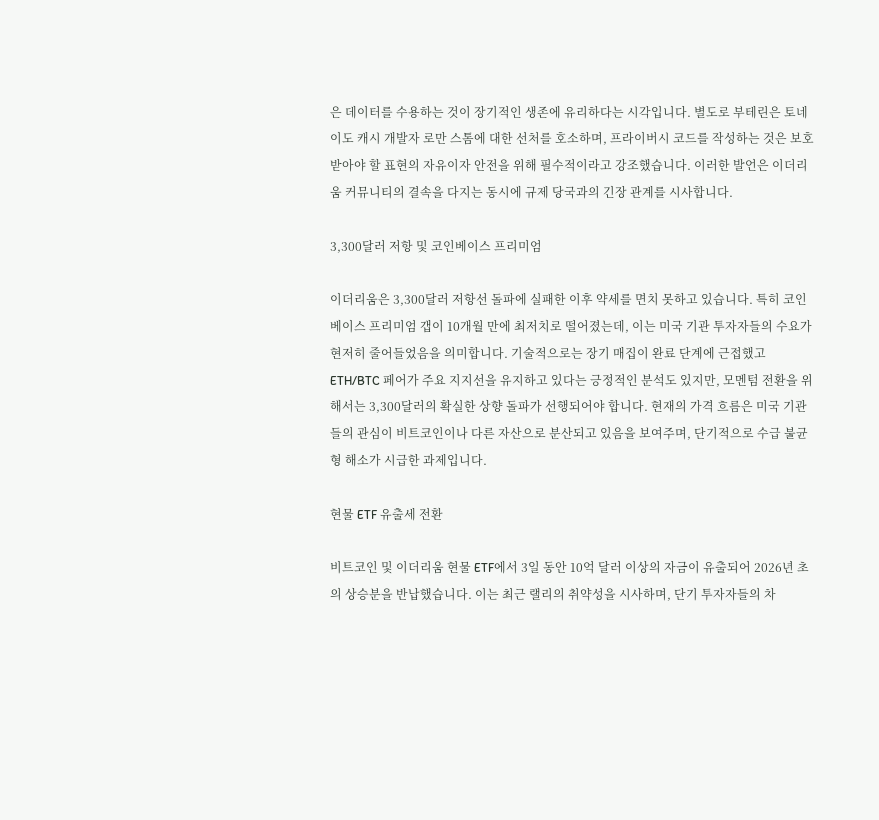은 데이터를 수용하는 것이 장기적인 생존에 유리하다는 시각입니다. 별도로 부테린은 토네이도 캐시 개발자 로만 스톰에 대한 선처를 호소하며, 프라이버시 코드를 작성하는 것은 보호받아야 할 표현의 자유이자 안전을 위해 필수적이라고 강조했습니다. 이러한 발언은 이더리움 커뮤니티의 결속을 다지는 동시에 규제 당국과의 긴장 관계를 시사합니다.

3,300달러 저항 및 코인베이스 프리미엄

이더리움은 3,300달러 저항선 돌파에 실패한 이후 약세를 면치 못하고 있습니다. 특히 코인베이스 프리미엄 갭이 10개월 만에 최저치로 떨어졌는데, 이는 미국 기관 투자자들의 수요가 현저히 줄어들었음을 의미합니다. 기술적으로는 장기 매집이 완료 단계에 근접했고 ETH/BTC 페어가 주요 지지선을 유지하고 있다는 긍정적인 분석도 있지만, 모멘텀 전환을 위해서는 3,300달러의 확실한 상향 돌파가 선행되어야 합니다. 현재의 가격 흐름은 미국 기관들의 관심이 비트코인이나 다른 자산으로 분산되고 있음을 보여주며, 단기적으로 수급 불균형 해소가 시급한 과제입니다.

현물 ETF 유출세 전환

비트코인 및 이더리움 현물 ETF에서 3일 동안 10억 달러 이상의 자금이 유출되어 2026년 초의 상승분을 반납했습니다. 이는 최근 랠리의 취약성을 시사하며, 단기 투자자들의 차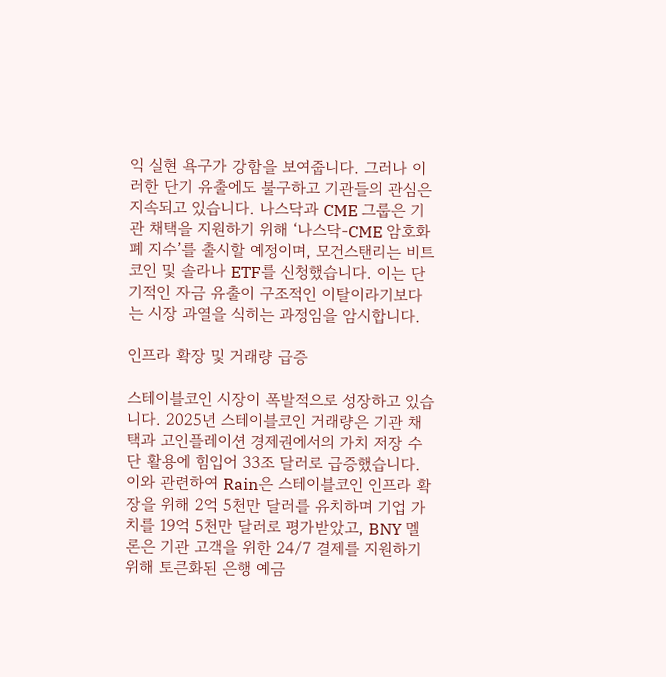익 실현 욕구가 강함을 보여줍니다. 그러나 이러한 단기 유출에도 불구하고 기관들의 관심은 지속되고 있습니다. 나스닥과 CME 그룹은 기관 채택을 지원하기 위해 ‘나스닥-CME 암호화폐 지수’를 출시할 예정이며, 모건스탠리는 비트코인 및 솔라나 ETF를 신청했습니다. 이는 단기적인 자금 유출이 구조적인 이탈이라기보다는 시장 과열을 식히는 과정임을 암시합니다.

인프라 확장 및 거래량 급증

스테이블코인 시장이 폭발적으로 성장하고 있습니다. 2025년 스테이블코인 거래량은 기관 채택과 고인플레이션 경제권에서의 가치 저장 수단 활용에 힘입어 33조 달러로 급증했습니다. 이와 관련하여 Rain은 스테이블코인 인프라 확장을 위해 2억 5천만 달러를 유치하며 기업 가치를 19억 5천만 달러로 평가받았고, BNY 멜론은 기관 고객을 위한 24/7 결제를 지원하기 위해 토큰화된 은행 예금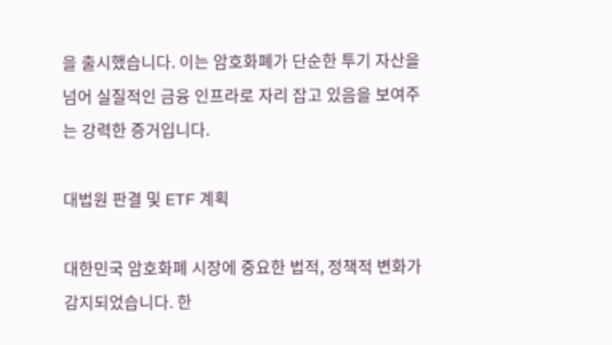을 출시했습니다. 이는 암호화폐가 단순한 투기 자산을 넘어 실질적인 금융 인프라로 자리 잡고 있음을 보여주는 강력한 증거입니다.

대법원 판결 및 ETF 계획

대한민국 암호화폐 시장에 중요한 법적, 정책적 변화가 감지되었습니다. 한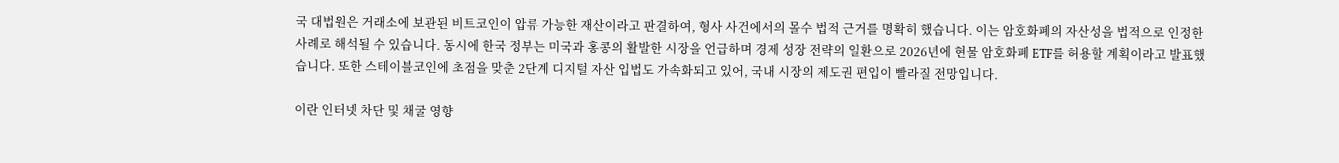국 대법원은 거래소에 보관된 비트코인이 압류 가능한 재산이라고 판결하여, 형사 사건에서의 몰수 법적 근거를 명확히 했습니다. 이는 암호화폐의 자산성을 법적으로 인정한 사례로 해석될 수 있습니다. 동시에 한국 정부는 미국과 홍콩의 활발한 시장을 언급하며 경제 성장 전략의 일환으로 2026년에 현물 암호화폐 ETF를 허용할 계획이라고 발표했습니다. 또한 스테이블코인에 초점을 맞춘 2단계 디지털 자산 입법도 가속화되고 있어, 국내 시장의 제도권 편입이 빨라질 전망입니다.

이란 인터넷 차단 및 채굴 영향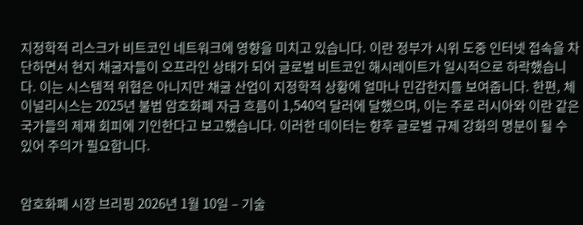지정학적 리스크가 비트코인 네트워크에 영향을 미치고 있습니다. 이란 정부가 시위 도중 인터넷 접속을 차단하면서 현지 채굴자들이 오프라인 상태가 되어 글로벌 비트코인 해시레이트가 일시적으로 하락했습니다. 이는 시스템적 위협은 아니지만 채굴 산업이 지정학적 상황에 얼마나 민감한지를 보여줍니다. 한편, 체이널리시스는 2025년 불법 암호화폐 자금 흐름이 1,540억 달러에 달했으며, 이는 주로 러시아와 이란 같은 국가들의 제재 회피에 기인한다고 보고했습니다. 이러한 데이터는 향후 글로벌 규제 강화의 명분이 될 수 있어 주의가 필요합니다.


암호화폐 시장 브리핑 2026년 1월 10일 – 기술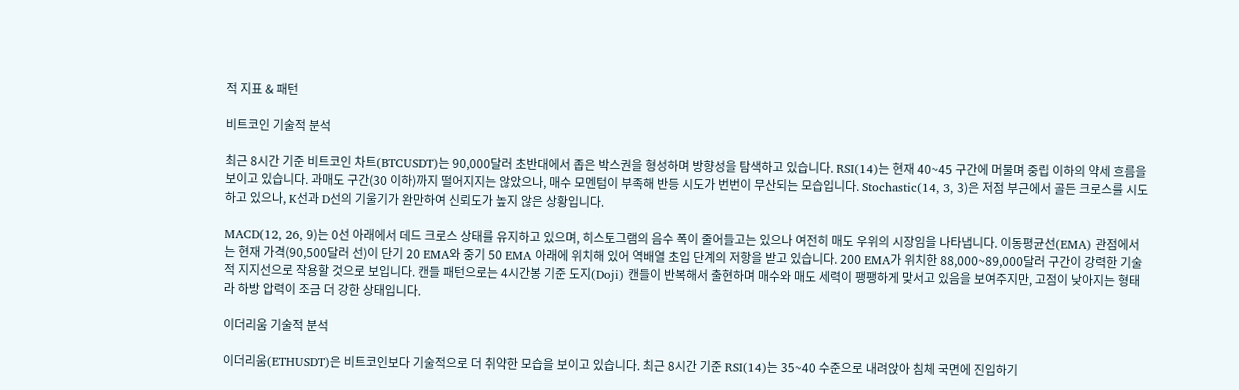적 지표 & 패턴

비트코인 기술적 분석

최근 8시간 기준 비트코인 차트(BTCUSDT)는 90,000달러 초반대에서 좁은 박스권을 형성하며 방향성을 탐색하고 있습니다. RSI(14)는 현재 40~45 구간에 머물며 중립 이하의 약세 흐름을 보이고 있습니다. 과매도 구간(30 이하)까지 떨어지지는 않았으나, 매수 모멘텀이 부족해 반등 시도가 번번이 무산되는 모습입니다. Stochastic(14, 3, 3)은 저점 부근에서 골든 크로스를 시도하고 있으나, K선과 D선의 기울기가 완만하여 신뢰도가 높지 않은 상황입니다.

MACD(12, 26, 9)는 0선 아래에서 데드 크로스 상태를 유지하고 있으며, 히스토그램의 음수 폭이 줄어들고는 있으나 여전히 매도 우위의 시장임을 나타냅니다. 이동평균선(EMA) 관점에서는 현재 가격(90,500달러 선)이 단기 20 EMA와 중기 50 EMA 아래에 위치해 있어 역배열 초입 단계의 저항을 받고 있습니다. 200 EMA가 위치한 88,000~89,000달러 구간이 강력한 기술적 지지선으로 작용할 것으로 보입니다. 캔들 패턴으로는 4시간봉 기준 도지(Doji) 캔들이 반복해서 출현하며 매수와 매도 세력이 팽팽하게 맞서고 있음을 보여주지만, 고점이 낮아지는 형태라 하방 압력이 조금 더 강한 상태입니다.

이더리움 기술적 분석

이더리움(ETHUSDT)은 비트코인보다 기술적으로 더 취약한 모습을 보이고 있습니다. 최근 8시간 기준 RSI(14)는 35~40 수준으로 내려앉아 침체 국면에 진입하기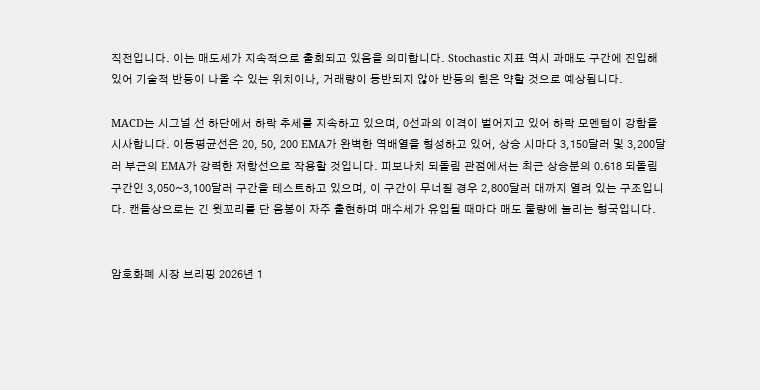직전입니다. 이는 매도세가 지속적으로 출회되고 있음을 의미합니다. Stochastic 지표 역시 과매도 구간에 진입해 있어 기술적 반등이 나올 수 있는 위치이나, 거래량이 동반되지 않아 반등의 힘은 약할 것으로 예상됩니다.

MACD는 시그널 선 하단에서 하락 추세를 지속하고 있으며, 0선과의 이격이 벌어지고 있어 하락 모멘텀이 강함을 시사합니다. 이동평균선은 20, 50, 200 EMA가 완벽한 역배열을 형성하고 있어, 상승 시마다 3,150달러 및 3,200달러 부근의 EMA가 강력한 저항선으로 작용할 것입니다. 피보나치 되돌림 관점에서는 최근 상승분의 0.618 되돌림 구간인 3,050~3,100달러 구간을 테스트하고 있으며, 이 구간이 무너질 경우 2,800달러 대까지 열려 있는 구조입니다. 캔들상으로는 긴 윗꼬리를 단 음봉이 자주 출현하며 매수세가 유입될 때마다 매도 물량에 눌리는 형국입니다.


암호화폐 시장 브리핑 2026년 1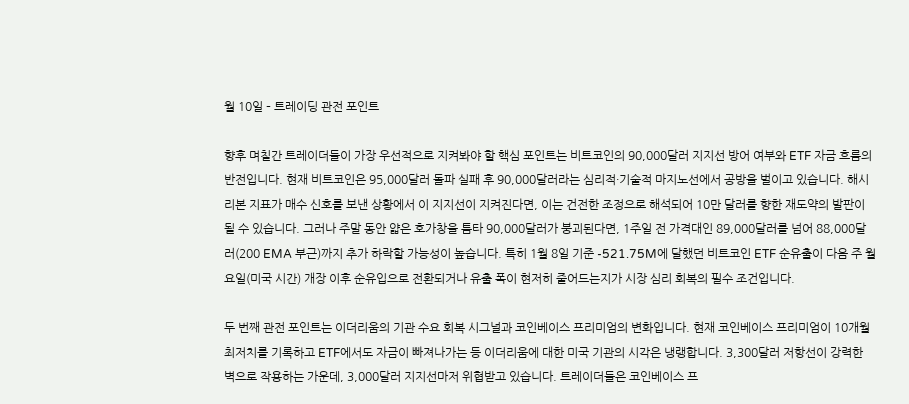월 10일 – 트레이딩 관전 포인트

향후 며칠간 트레이더들이 가장 우선적으로 지켜봐야 할 핵심 포인트는 비트코인의 90,000달러 지지선 방어 여부와 ETF 자금 흐름의 반전입니다. 현재 비트코인은 95,000달러 돌파 실패 후 90,000달러라는 심리적·기술적 마지노선에서 공방을 벌이고 있습니다. 해시 리본 지표가 매수 신호를 보낸 상황에서 이 지지선이 지켜진다면, 이는 건전한 조정으로 해석되어 10만 달러를 향한 재도약의 발판이 될 수 있습니다. 그러나 주말 동안 얇은 호가창을 틈타 90,000달러가 붕괴된다면, 1주일 전 가격대인 89,000달러를 넘어 88,000달러(200 EMA 부근)까지 추가 하락할 가능성이 높습니다. 특히 1월 8일 기준 -521.75M에 달했던 비트코인 ETF 순유출이 다음 주 월요일(미국 시간) 개장 이후 순유입으로 전환되거나 유출 폭이 현저히 줄어드는지가 시장 심리 회복의 필수 조건입니다.

두 번째 관전 포인트는 이더리움의 기관 수요 회복 시그널과 코인베이스 프리미엄의 변화입니다. 현재 코인베이스 프리미엄이 10개월 최저치를 기록하고 ETF에서도 자금이 빠져나가는 등 이더리움에 대한 미국 기관의 시각은 냉랭합니다. 3,300달러 저항선이 강력한 벽으로 작용하는 가운데, 3,000달러 지지선마저 위협받고 있습니다. 트레이더들은 코인베이스 프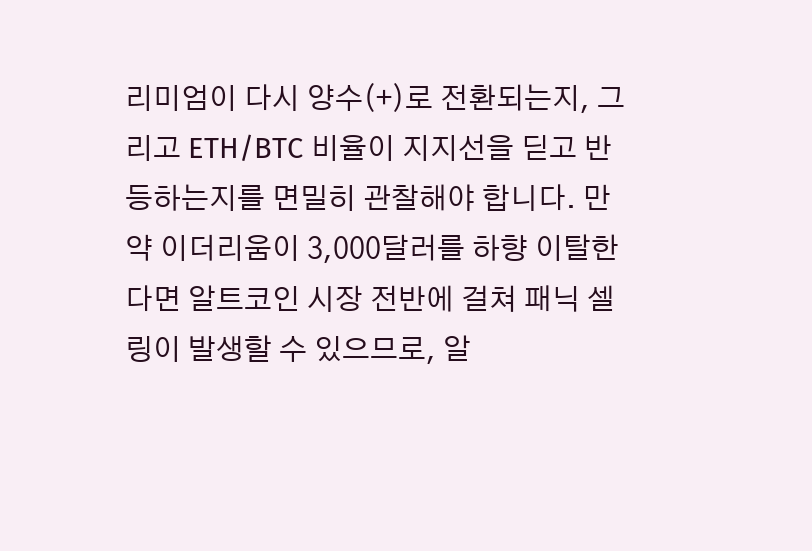리미엄이 다시 양수(+)로 전환되는지, 그리고 ETH/BTC 비율이 지지선을 딛고 반등하는지를 면밀히 관찰해야 합니다. 만약 이더리움이 3,000달러를 하향 이탈한다면 알트코인 시장 전반에 걸쳐 패닉 셀링이 발생할 수 있으므로, 알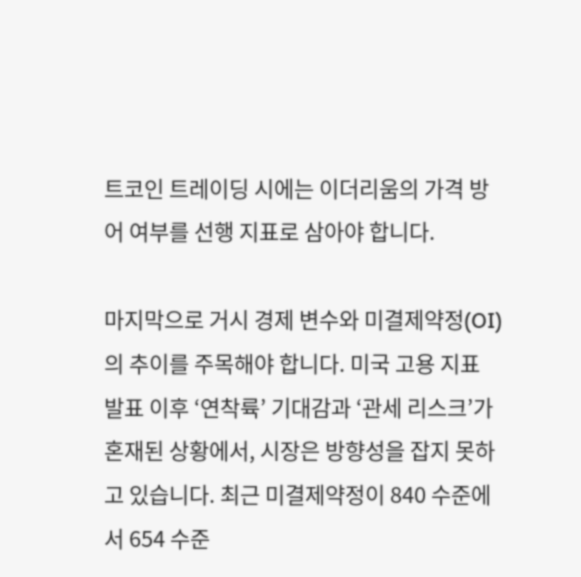트코인 트레이딩 시에는 이더리움의 가격 방어 여부를 선행 지표로 삼아야 합니다.

마지막으로 거시 경제 변수와 미결제약정(OI)의 추이를 주목해야 합니다. 미국 고용 지표 발표 이후 ‘연착륙’ 기대감과 ‘관세 리스크’가 혼재된 상황에서, 시장은 방향성을 잡지 못하고 있습니다. 최근 미결제약정이 840 수준에서 654 수준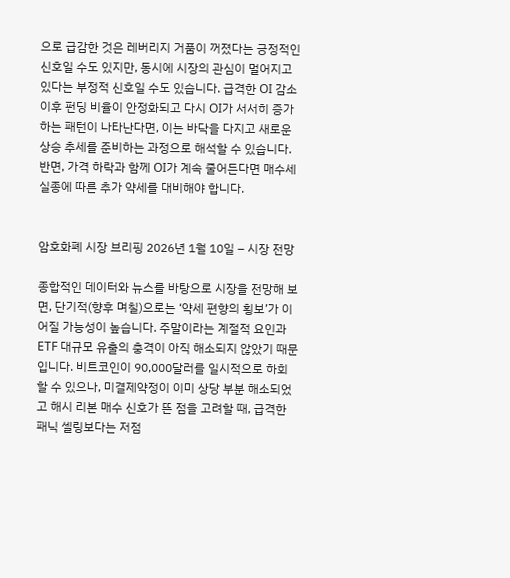으로 급감한 것은 레버리지 거품이 꺼졌다는 긍정적인 신호일 수도 있지만, 동시에 시장의 관심이 멀어지고 있다는 부정적 신호일 수도 있습니다. 급격한 OI 감소 이후 펀딩 비율이 안정화되고 다시 OI가 서서히 증가하는 패턴이 나타난다면, 이는 바닥을 다지고 새로운 상승 추세를 준비하는 과정으로 해석할 수 있습니다. 반면, 가격 하락과 함께 OI가 계속 줄어든다면 매수세 실종에 따른 추가 약세를 대비해야 합니다.


암호화폐 시장 브리핑 2026년 1월 10일 – 시장 전망

종합적인 데이터와 뉴스를 바탕으로 시장을 전망해 보면, 단기적(향후 며칠)으로는 ‘약세 편향의 횡보’가 이어질 가능성이 높습니다. 주말이라는 계절적 요인과 ETF 대규모 유출의 충격이 아직 해소되지 않았기 때문입니다. 비트코인이 90,000달러를 일시적으로 하회할 수 있으나, 미결제약정이 이미 상당 부분 해소되었고 해시 리본 매수 신호가 뜬 점을 고려할 때, 급격한 패닉 셀링보다는 저점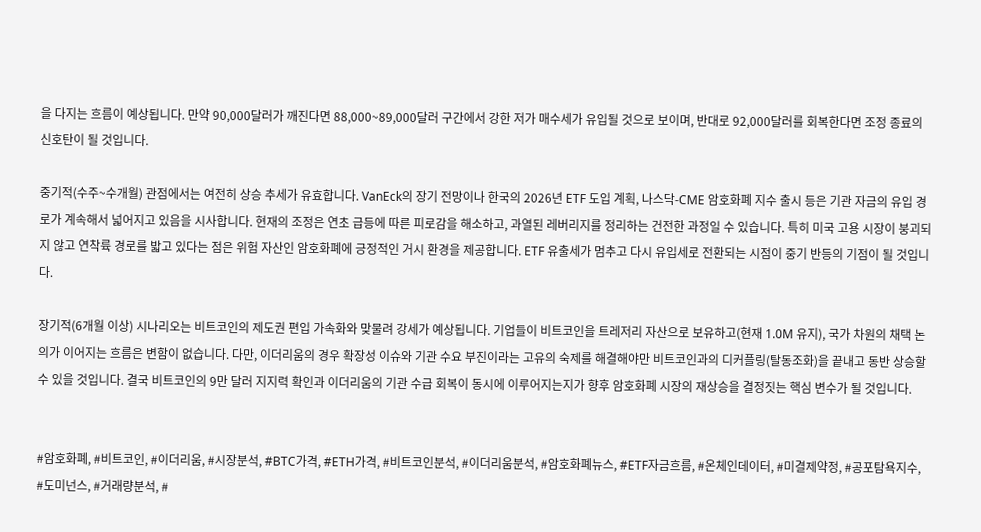을 다지는 흐름이 예상됩니다. 만약 90,000달러가 깨진다면 88,000~89,000달러 구간에서 강한 저가 매수세가 유입될 것으로 보이며, 반대로 92,000달러를 회복한다면 조정 종료의 신호탄이 될 것입니다.

중기적(수주~수개월) 관점에서는 여전히 상승 추세가 유효합니다. VanEck의 장기 전망이나 한국의 2026년 ETF 도입 계획, 나스닥-CME 암호화폐 지수 출시 등은 기관 자금의 유입 경로가 계속해서 넓어지고 있음을 시사합니다. 현재의 조정은 연초 급등에 따른 피로감을 해소하고, 과열된 레버리지를 정리하는 건전한 과정일 수 있습니다. 특히 미국 고용 시장이 붕괴되지 않고 연착륙 경로를 밟고 있다는 점은 위험 자산인 암호화폐에 긍정적인 거시 환경을 제공합니다. ETF 유출세가 멈추고 다시 유입세로 전환되는 시점이 중기 반등의 기점이 될 것입니다.

장기적(6개월 이상) 시나리오는 비트코인의 제도권 편입 가속화와 맞물려 강세가 예상됩니다. 기업들이 비트코인을 트레저리 자산으로 보유하고(현재 1.0M 유지), 국가 차원의 채택 논의가 이어지는 흐름은 변함이 없습니다. 다만, 이더리움의 경우 확장성 이슈와 기관 수요 부진이라는 고유의 숙제를 해결해야만 비트코인과의 디커플링(탈동조화)을 끝내고 동반 상승할 수 있을 것입니다. 결국 비트코인의 9만 달러 지지력 확인과 이더리움의 기관 수급 회복이 동시에 이루어지는지가 향후 암호화폐 시장의 재상승을 결정짓는 핵심 변수가 될 것입니다.


#암호화폐, #비트코인, #이더리움, #시장분석, #BTC가격, #ETH가격, #비트코인분석, #이더리움분석, #암호화폐뉴스, #ETF자금흐름, #온체인데이터, #미결제약정, #공포탐욕지수, #도미넌스, #거래량분석, #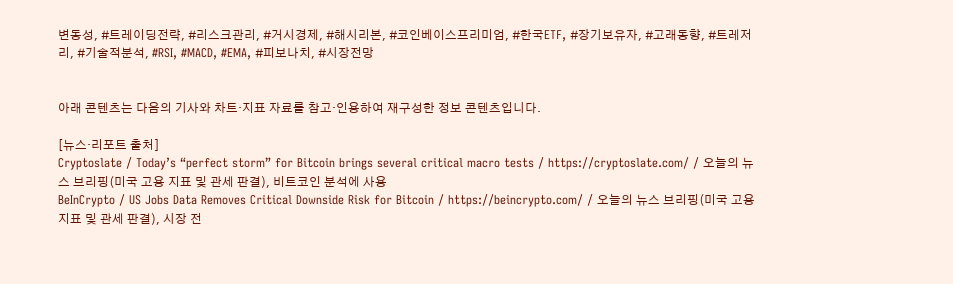변동성, #트레이딩전략, #리스크관리, #거시경제, #해시리본, #코인베이스프리미엄, #한국ETF, #장기보유자, #고래동향, #트레저리, #기술적분석, #RSI, #MACD, #EMA, #피보나치, #시장전망


아래 콘텐츠는 다음의 기사와 차트·지표 자료를 참고·인용하여 재구성한 정보 콘텐츠입니다.

[뉴스·리포트 출처]
Cryptoslate / Today’s “perfect storm” for Bitcoin brings several critical macro tests / https://cryptoslate.com/ / 오늘의 뉴스 브리핑(미국 고용 지표 및 관세 판결), 비트코인 분석에 사용
BeInCrypto / US Jobs Data Removes Critical Downside Risk for Bitcoin / https://beincrypto.com/ / 오늘의 뉴스 브리핑(미국 고용 지표 및 관세 판결), 시장 전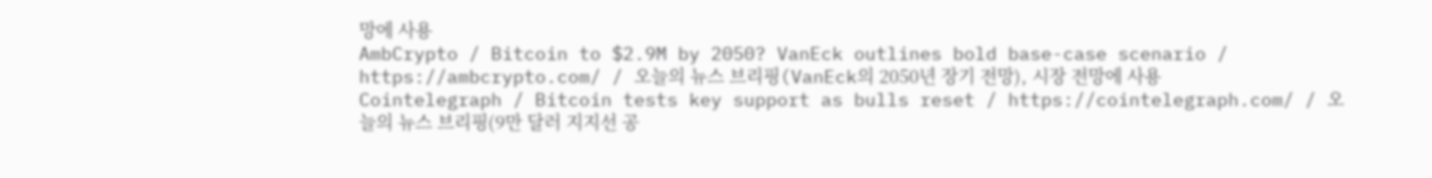망에 사용
AmbCrypto / Bitcoin to $2.9M by 2050? VanEck outlines bold base-case scenario / https://ambcrypto.com/ / 오늘의 뉴스 브리핑(VanEck의 2050년 장기 전망), 시장 전망에 사용
Cointelegraph / Bitcoin tests key support as bulls reset / https://cointelegraph.com/ / 오늘의 뉴스 브리핑(9만 달러 지지선 공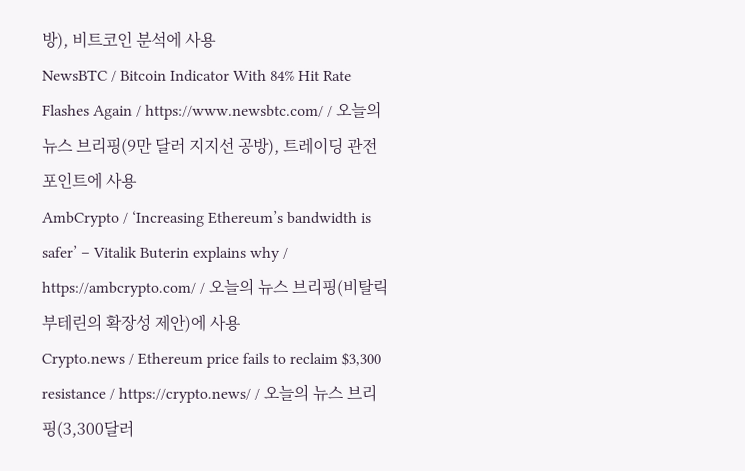방), 비트코인 분석에 사용
NewsBTC / Bitcoin Indicator With 84% Hit Rate Flashes Again / https://www.newsbtc.com/ / 오늘의 뉴스 브리핑(9만 달러 지지선 공방), 트레이딩 관전 포인트에 사용
AmbCrypto / ‘Increasing Ethereum’s bandwidth is safer’ – Vitalik Buterin explains why / https://ambcrypto.com/ / 오늘의 뉴스 브리핑(비탈릭 부테린의 확장성 제안)에 사용
Crypto.news / Ethereum price fails to reclaim $3,300 resistance / https://crypto.news/ / 오늘의 뉴스 브리핑(3,300달러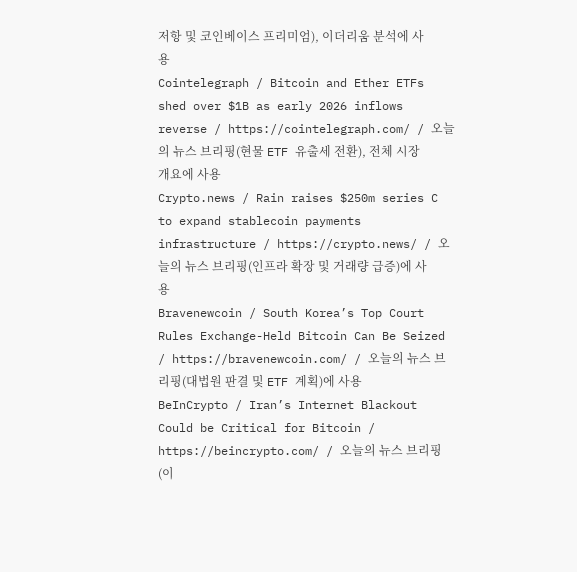저항 및 코인베이스 프리미엄), 이더리움 분석에 사용
Cointelegraph / Bitcoin and Ether ETFs shed over $1B as early 2026 inflows reverse / https://cointelegraph.com/ / 오늘의 뉴스 브리핑(현물 ETF 유출세 전환), 전체 시장 개요에 사용
Crypto.news / Rain raises $250m series C to expand stablecoin payments infrastructure / https://crypto.news/ / 오늘의 뉴스 브리핑(인프라 확장 및 거래량 급증)에 사용
Bravenewcoin / South Korea’s Top Court Rules Exchange-Held Bitcoin Can Be Seized / https://bravenewcoin.com/ / 오늘의 뉴스 브리핑(대법원 판결 및 ETF 계획)에 사용
BeInCrypto / Iran’s Internet Blackout Could be Critical for Bitcoin / https://beincrypto.com/ / 오늘의 뉴스 브리핑(이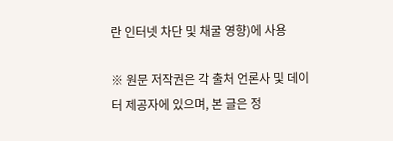란 인터넷 차단 및 채굴 영향)에 사용

※ 원문 저작권은 각 출처 언론사 및 데이터 제공자에 있으며, 본 글은 정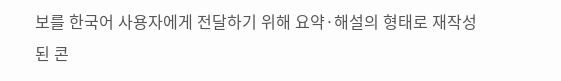보를 한국어 사용자에게 전달하기 위해 요약·해설의 형태로 재작성된 콘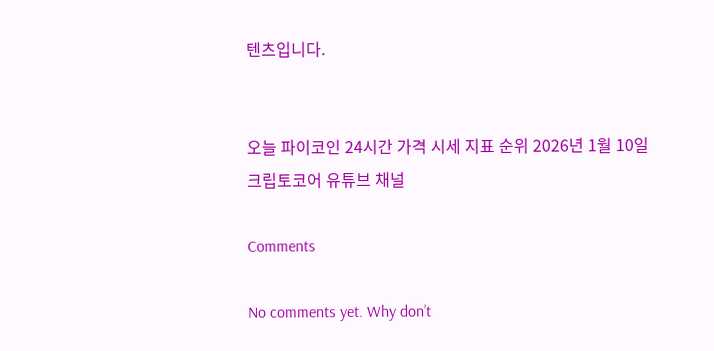텐츠입니다.


오늘 파이코인 24시간 가격 시세 지표 순위 2026년 1월 10일
크립토코어 유튜브 채널

Comments

No comments yet. Why don’t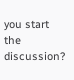you start the discussion?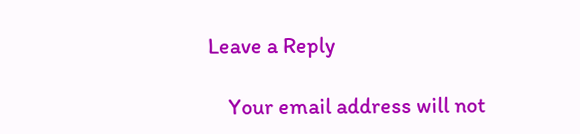Leave a Reply

    Your email address will not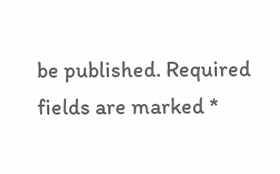be published. Required fields are marked *